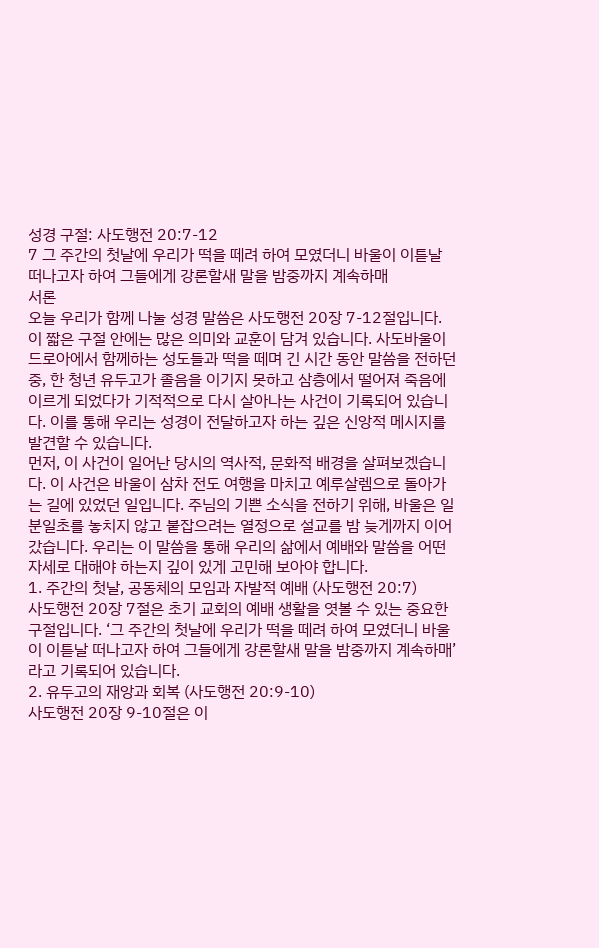성경 구절: 사도행전 20:7-12
7 그 주간의 첫날에 우리가 떡을 떼려 하여 모였더니 바울이 이튿날 떠나고자 하여 그들에게 강론할새 말을 밤중까지 계속하매
서론
오늘 우리가 함께 나눌 성경 말씀은 사도행전 20장 7-12절입니다. 이 짧은 구절 안에는 많은 의미와 교훈이 담겨 있습니다. 사도바울이 드로아에서 함께하는 성도들과 떡을 떼며 긴 시간 동안 말씀을 전하던 중, 한 청년 유두고가 졸음을 이기지 못하고 삼층에서 떨어져 죽음에 이르게 되었다가 기적적으로 다시 살아나는 사건이 기록되어 있습니다. 이를 통해 우리는 성경이 전달하고자 하는 깊은 신앙적 메시지를 발견할 수 있습니다.
먼저, 이 사건이 일어난 당시의 역사적, 문화적 배경을 살펴보겠습니다. 이 사건은 바울이 삼차 전도 여행을 마치고 예루살렘으로 돌아가는 길에 있었던 일입니다. 주님의 기쁜 소식을 전하기 위해, 바울은 일분일초를 놓치지 않고 붙잡으려는 열정으로 설교를 밤 늦게까지 이어갔습니다. 우리는 이 말씀을 통해 우리의 삶에서 예배와 말씀을 어떤 자세로 대해야 하는지 깊이 있게 고민해 보아야 합니다.
1. 주간의 첫날, 공동체의 모임과 자발적 예배 (사도행전 20:7)
사도행전 20장 7절은 초기 교회의 예배 생활을 엿볼 수 있는 중요한 구절입니다. ‘그 주간의 첫날에 우리가 떡을 떼려 하여 모였더니 바울이 이튿날 떠나고자 하여 그들에게 강론할새 말을 밤중까지 계속하매’ 라고 기록되어 있습니다.
2. 유두고의 재앙과 회복 (사도행전 20:9-10)
사도행전 20장 9-10절은 이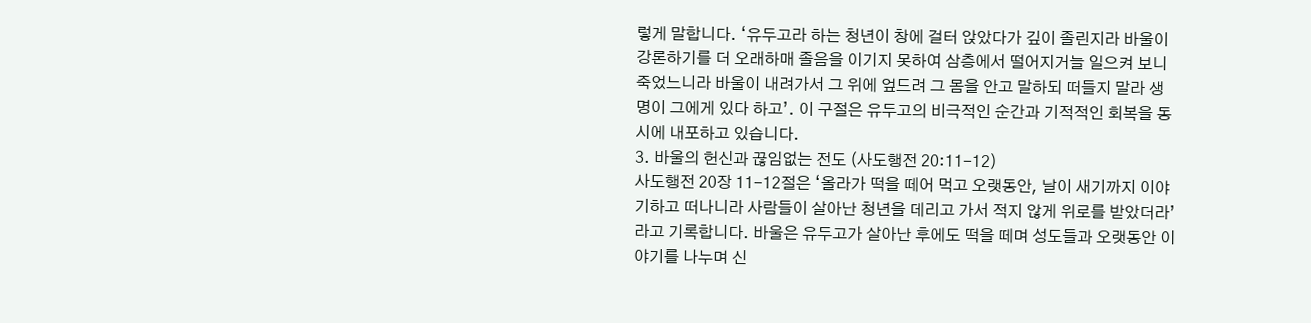렇게 말합니다. ‘유두고라 하는 청년이 창에 걸터 앉았다가 깊이 졸린지라 바울이 강론하기를 더 오래하매 졸음을 이기지 못하여 삼층에서 떨어지거늘 일으켜 보니 죽었느니라 바울이 내려가서 그 위에 엎드려 그 몸을 안고 말하되 떠들지 말라 생명이 그에게 있다 하고’. 이 구절은 유두고의 비극적인 순간과 기적적인 회복을 동시에 내포하고 있습니다.
3. 바울의 헌신과 끊임없는 전도 (사도행전 20:11-12)
사도행전 20장 11-12절은 ‘올라가 떡을 떼어 먹고 오랫동안, 날이 새기까지 이야기하고 떠나니라 사람들이 살아난 청년을 데리고 가서 적지 않게 위로를 받았더라’라고 기록합니다. 바울은 유두고가 살아난 후에도 떡을 떼며 성도들과 오랫동안 이야기를 나누며 신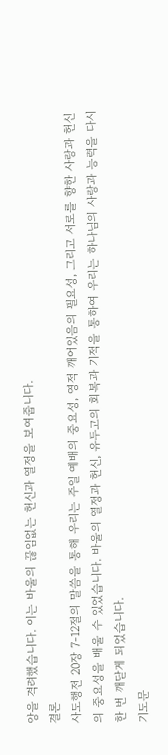앙을 격려했습니다. 이는 바울의 끊임없는 헌신과 열정을 보여줍니다.
결론
사도행전 20장 7-12절의 말씀을 통해 우리는 주일 예배의 중요성, 영적 깨어있음의 필요성, 그리고 서로를 향한 사랑과 헌신의 중요성을 배울 수 있었습니다. 바울의 열정과 헌신, 유두고의 회복과 기적을 통하여 우리는 하나님의 사랑과 능력을 다시 한 번 깨닫게 되었습니다.
기도문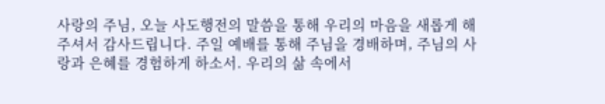사랑의 주님, 오늘 사도행전의 말씀을 통해 우리의 마음을 새롭게 해주셔서 감사드립니다. 주일 예배를 통해 주님을 경배하며, 주님의 사랑과 은혜를 경험하게 하소서. 우리의 삶 속에서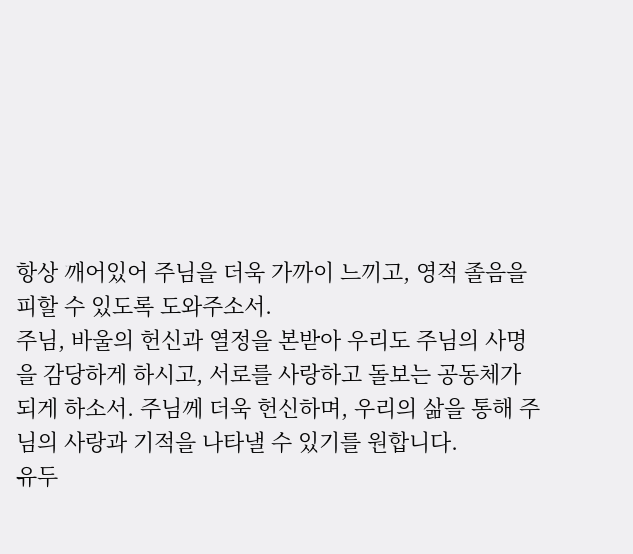항상 깨어있어 주님을 더욱 가까이 느끼고, 영적 졸음을 피할 수 있도록 도와주소서.
주님, 바울의 헌신과 열정을 본받아 우리도 주님의 사명을 감당하게 하시고, 서로를 사랑하고 돌보는 공동체가 되게 하소서. 주님께 더욱 헌신하며, 우리의 삶을 통해 주님의 사랑과 기적을 나타낼 수 있기를 원합니다.
유두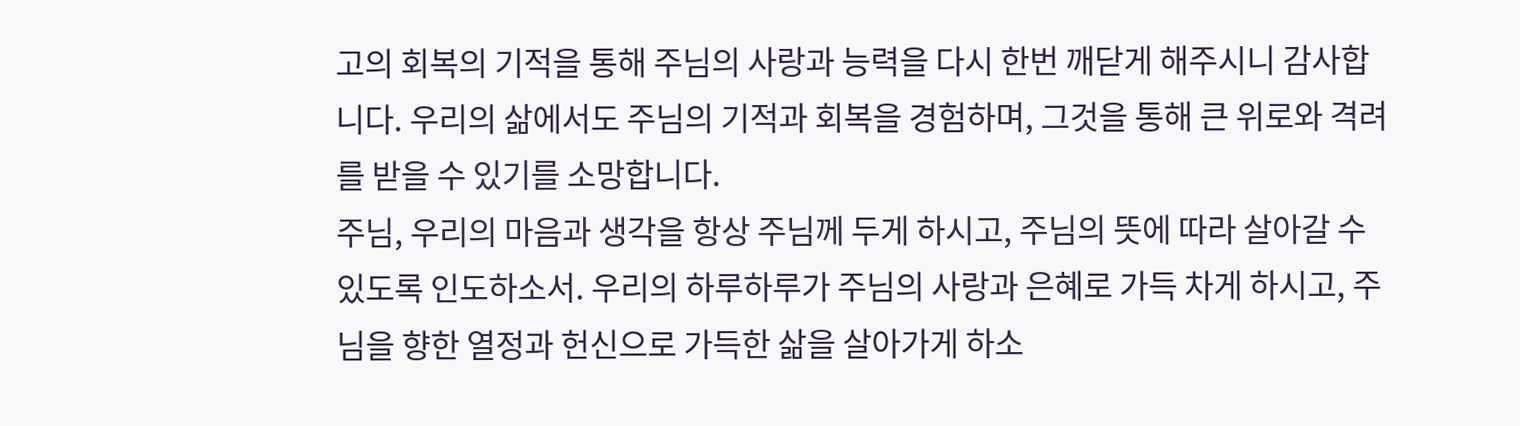고의 회복의 기적을 통해 주님의 사랑과 능력을 다시 한번 깨닫게 해주시니 감사합니다. 우리의 삶에서도 주님의 기적과 회복을 경험하며, 그것을 통해 큰 위로와 격려를 받을 수 있기를 소망합니다.
주님, 우리의 마음과 생각을 항상 주님께 두게 하시고, 주님의 뜻에 따라 살아갈 수 있도록 인도하소서. 우리의 하루하루가 주님의 사랑과 은혜로 가득 차게 하시고, 주님을 향한 열정과 헌신으로 가득한 삶을 살아가게 하소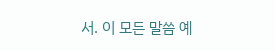서. 이 모든 말씀 예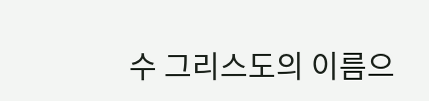수 그리스도의 이름으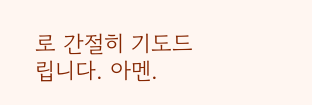로 간절히 기도드립니다. 아멘.